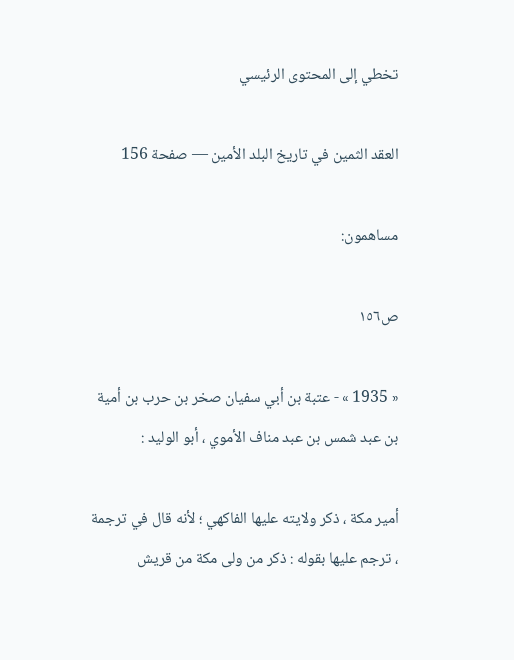تخطي إلى المحتوى الرئيسي

العقد الثمين في تاريخ البلد الأمين — صفحة 156

مساهمون:

ص١٥٦

« 1935 » - عتبة بن أبي سفيان صخر بن حرب بن أمية بن عبد شمس بن عبد مناف الأموي ، أبو الوليد :

أمير مكة ، ذكر ولايته عليها الفاكهي ؛ لأنه قال في ترجمة ، ترجم عليها بقوله : ذكر من ولى مكة من قريش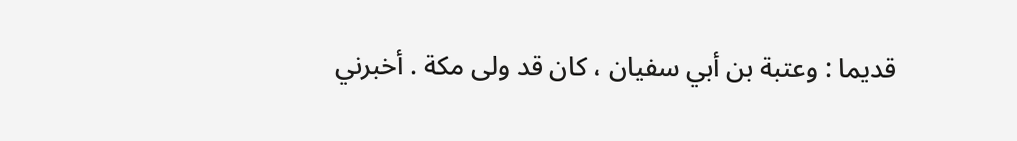قديما : وعتبة بن أبي سفيان ، كان قد ولى مكة . أخبرني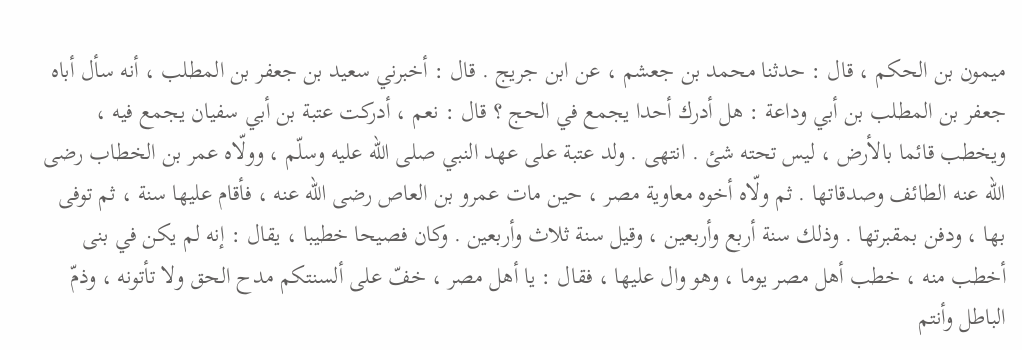ميمون بن الحكم ، قال : حدثنا محمد بن جعشم ، عن ابن جريج . قال : أخبرني سعيد بن جعفر بن المطلب ، أنه سأل أباه جعفر بن المطلب بن أبي وداعة : هل أدرك أحدا يجمع في الحج ؟ قال : نعم ، أدركت عتبة بن أبي سفيان يجمع فيه ، ويخطب قائما بالأرض ، ليس تحته شئ . انتهى . ولد عتبة على عهد النبي صلى اللّه عليه وسلّم ، وولّاه عمر بن الخطاب رضى اللّه عنه الطائف وصدقاتها . ثم ولّاه أخوه معاوية مصر ، حين مات عمرو بن العاص رضى اللّه عنه ، فأقام عليها سنة ، ثم توفى بها ، ودفن بمقبرتها . وذلك سنة أربع وأربعين ، وقيل سنة ثلاث وأربعين . وكان فصيحا خطيبا ، يقال : إنه لم يكن في بنى أخطب منه ، خطب أهل مصر يوما ، وهو وال عليها ، فقال : يا أهل مصر ، خفّ على ألسنتكم مدح الحق ولا تأتونه ، وذمّ الباطل وأنتم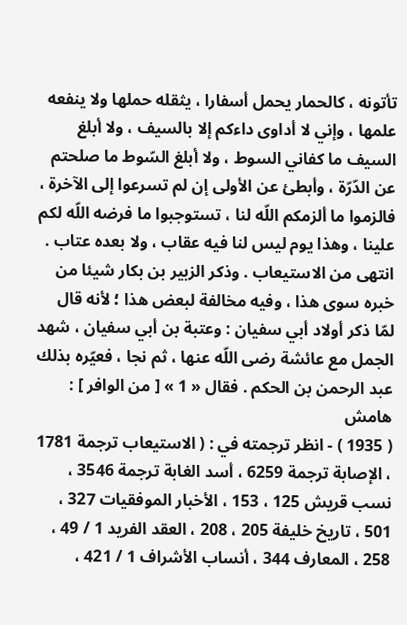تأتونه ، كالحمار يحمل أسفارا ، يثقله حملها ولا ينفعه علمها ، وإني لا أداوى داءكم إلا بالسيف ، ولا أبلغ السيف ما كفاني السوط ، ولا أبلغ السّوط ما صلحتم عن الدّرّة ، وأبطئ عن الأولى إن لم تسرعوا إلى الآخرة ، فالزموا ما ألزمكم اللّه لنا ، تستوجبوا ما فرضه اللّه لكم علينا ، وهذا يوم ليس لنا فيه عقاب ، ولا بعده عتاب . انتهى من الاستيعاب . وذكر الزبير بن بكار شيئا من خبره سوى هذا ، وفيه مخالفة لبعض هذا ؛ لأنه قال لمّا ذكر أولاد أبي سفيان : وعتبة بن أبي سفيان ، شهد الجمل مع عائشة رضى اللّه عنها ، ثم نجا ، فعيّره بذلك عبد الرحمن بن الحكم . فقال « 1 » [ من الوافر ] :
هامش
( 1935 ) - انظر ترجمته في : ( الاستيعاب ترجمة 1781 ، الإصابة ترجمة 6259 ، أسد الغابة ترجمة 3546 ، نسب قريش 125 ، 153 ، الأخبار الموفقيات 327 ، 501 ، تاريخ خليفة 205 ، 208 ، العقد الفريد 1 / 49 ، 258 ، المعارف 344 ، أنساب الأشراف 1 / 421 ،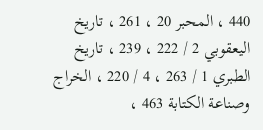440 ، المحبر 20 ، 261 ، تاريخ اليعقوبي 2 / 222 ، 239 ، تاريخ الطبري 1 / 263 ، 4 / 220 ، الخراج وصناعة الكتابة 463 ،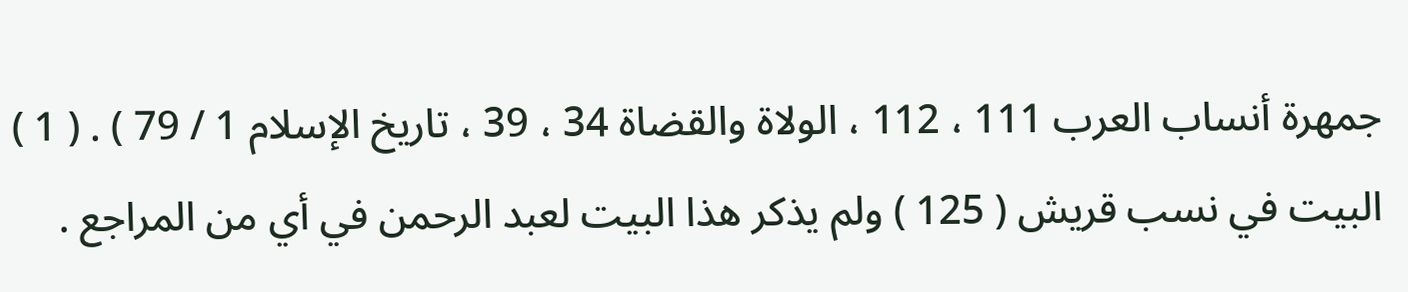جمهرة أنساب العرب 111 ، 112 ، الولاة والقضاة 34 ، 39 ، تاريخ الإسلام 1 / 79 ) . ( 1 ) البيت في نسب قريش ( 125 ) ولم يذكر هذا البيت لعبد الرحمن في أي من المراجع .